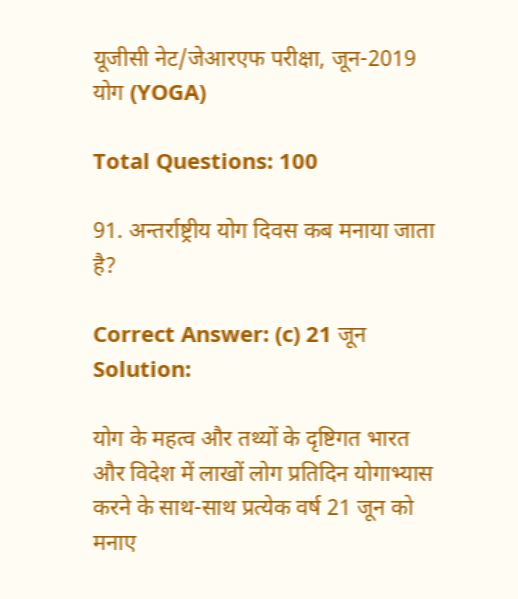यूजीसी नेट/जेआरएफ परीक्षा, जून-2019 योग (YOGA)

Total Questions: 100

91. अन्तर्राष्ट्रीय योग दिवस कब मनाया जाता है?

Correct Answer: (c) 21 जून
Solution:

योग के महत्व और तथ्यों के दृष्टिगत भारत और विदेश में लाखों लोग प्रतिदिन योगाभ्यास करने के साथ-साथ प्रत्येक वर्ष 21 जून को मनाए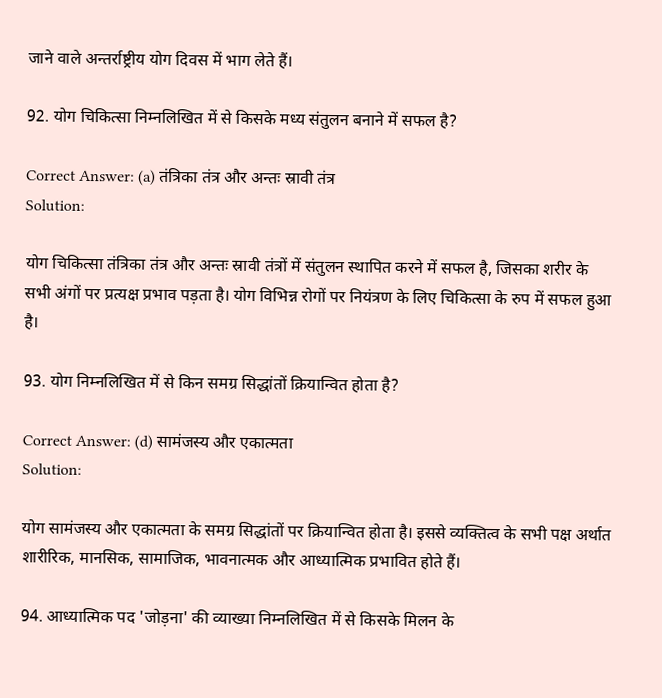जाने वाले अन्तर्राष्ट्रीय योग दिवस में भाग लेते हैं।

92. योग चिकित्सा निम्नलिखित में से किसके मध्य संतुलन बनाने में सफल है?

Correct Answer: (a) तंत्रिका तंत्र और अन्तः स्रावी तंत्र
Solution:

योग चिकित्सा तंत्रिका तंत्र और अन्तः स्रावी तंत्रों में संतुलन स्थापित करने में सफल है, जिसका शरीर के सभी अंगों पर प्रत्यक्ष प्रभाव पड़ता है। योग विभिन्न रोगों पर नियंत्रण के लिए चिकित्सा के रुप में सफल हुआ है।

93. योग निम्नलिखित में से किन समग्र सिद्धांतों क्रियान्वित होता है?

Correct Answer: (d) सामंजस्य और एकात्मता
Solution:

योग सामंजस्य और एकात्मता के समग्र सिद्धांतों पर क्रियान्वित होता है। इससे व्यक्तित्व के सभी पक्ष अर्थात शारीरिक, मानसिक, सामाजिक, भावनात्मक और आध्यात्मिक प्रभावित होते हैं।

94. आध्यात्मिक पद 'जोड़ना' की व्याख्या निम्नलिखित में से किसके मिलन के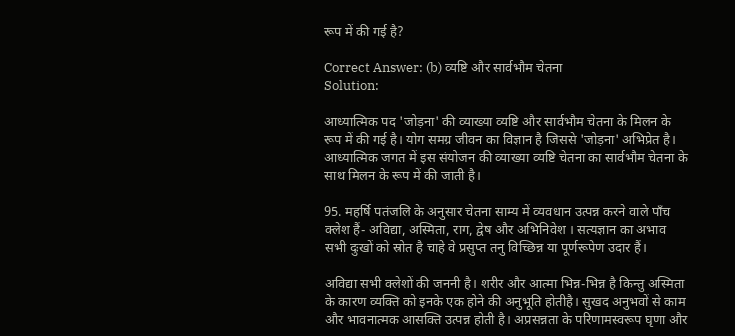रूप में की गई है?

Correct Answer: (b) व्यष्टि और सार्वभौम चेतना
Solution:

आध्यात्मिक पद 'जोड़ना' की व्याख्या व्यष्टि और सार्वभौम चेतना के मिलन के रूप में की गई है। योग समग्र जीवन का विज्ञान है जिससे 'जोड़ना' अभिप्रेत है। आध्यात्मिक जगत में इस संयोजन की व्याख्या व्यष्टि चेतना का सार्वभौम चेतना के साथ मिलन के रूप में की जाती है।

95. महर्षि पतंजलि के अनुसार चेतना साम्य में व्यवधान उत्पन्न करने वाले पाँच क्लेश हैं- अविद्या, अस्मिता, राग, द्वेष और अभिनिवेश । सत्यज्ञान का अभाव सभी दुःखों को स्रोत है चाहे वे प्रसुप्त तनु विच्छिन्न या पूर्णरूपेण उदार हैं।

अविद्या सभी क्लेशों की जननी है। शरीर और आत्मा भिन्न-भिन्न है किन्तु अस्मिता के कारण व्यक्ति को इनके एक होने की अनुभूति होतीहै। सुखद अनुभवों से काम और भावनात्मक आसक्ति उत्पन्न होती है। अप्रसन्नता के परिणामस्वरूप घृणा और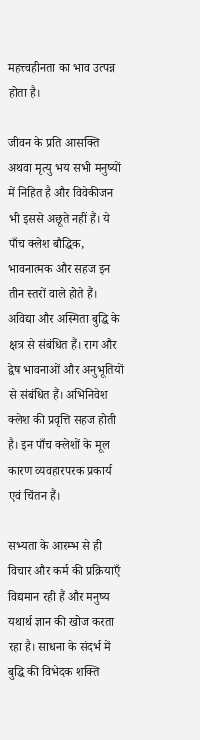महत्त्वहीनता का भाव उत्पन्न होता है।

जीवन के प्रति आसक्ति अथवा मृत्यु भय सभी मनुष्यों में निहित है और विवेकीजन भी इससे अछूते नहीं हैं। ये पाँच क्लेश बौद्धिक, भावनात्मक और सहज इन तीन स्तरों वाले होते हैं। अविद्या और अस्मिता बुद्धि के क्षत्र से संबंधित हैं। राग और द्वेष भावनाओं और अनुभूतियों से संबंधित हैं। अभिनिवेश क्लेश की प्रवृत्ति सहज होती है। इन पाँच क्लेशों के मूल कारण व्यवहारपरक प्रकार्य एवं चिंतन हैं।

सभ्यता के आरम्भ से ही विचार और कर्म की प्रक्रियाएँ विद्यमान रही हैं और मनुष्य यथार्थ ज्ञान की खोज करता रहा है। साधना के संदर्भ में बुद्धि की विभेदक शक्ति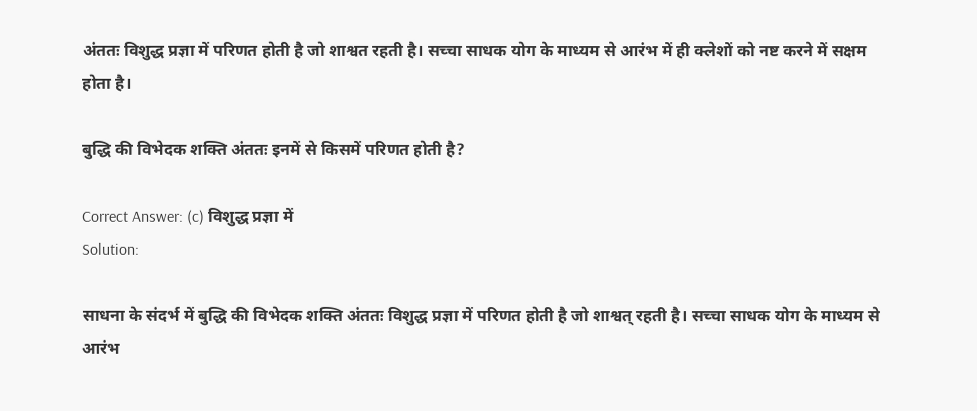अंततः विशुद्ध प्रज्ञा में परिणत होती है जो शाश्वत रहती है। सच्चा साधक योग के माध्यम से आरंभ में ही क्लेशों को नष्ट करने में सक्षम होता है।

बुद्धि की विभेदक शक्ति अंततः इनमें से किसमें परिणत होती है?

Correct Answer: (c) विशुद्ध प्रज्ञा में
Solution:

साधना के संदर्भ में बुद्धि की विभेदक शक्ति अंततः विशुद्ध प्रज्ञा में परिणत होती है जो शाश्वत् रहती है। सच्चा साधक योग के माध्यम से आरंभ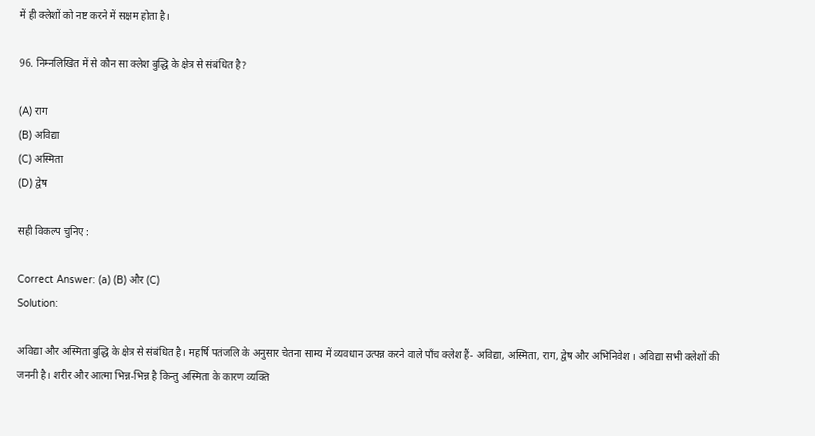में ही क्लेशों को नष्ट करने में सक्षम होता है।

96. निम्नलिखित में से कौन सा क्लेश बुद्धि के क्षेत्र से संबंधित है?

(A) राग
(B) अविद्या
(C) अस्मिता
(D) द्वेष

सही विकल्प चुनिए :

Correct Answer: (a) (B) और (C)
Solution:

अविद्या और अस्मिता बुद्धि के क्षेत्र से संबंधित है। महर्षि पतंजलि के अनुसार चेतना साम्य में व्यवधान उत्पन्न करने वाले पाँच क्लेश हैं- अविद्या, अस्मिता, राग, द्वेष और अभिनिवेश । अविद्या सभी क्लेशों की जननी है। शरीर और आत्मा भिन्न-भिन्न है किन्तु अस्मिता के कारण व्यक्ति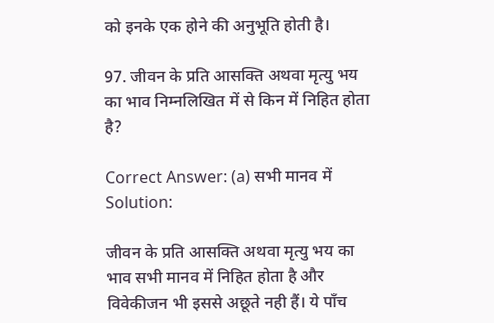को इनके एक होने की अनुभूति होती है।

97. जीवन के प्रति आसक्ति अथवा मृत्यु भय का भाव निम्नलिखित में से किन में निहित होता है?

Correct Answer: (a) सभी मानव में
Solution:

जीवन के प्रति आसक्ति अथवा मृत्यु भय का भाव सभी मानव में निहित होता है और विवेकीजन भी इससे अछूते नही हैं। ये पाँच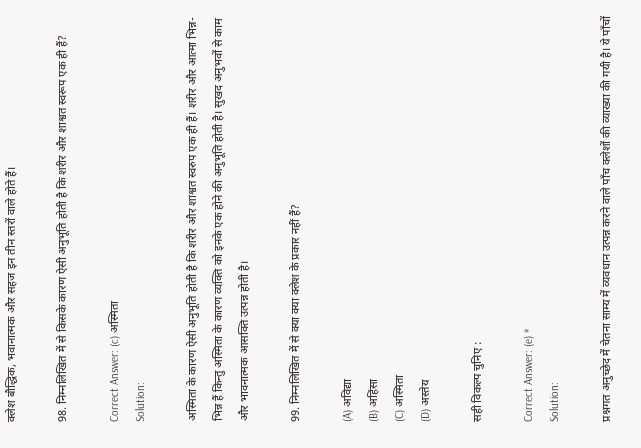क्लेश बौद्धिक, भवानात्मक और सहज इन तीन स्तरों वाले होते हैं।

98. निम्नलिखित में से किसके कारण ऐसी अनुभूति होती है कि शरीर और शाश्वत स्वरूप एक ही हैं?

Correct Answer: (c) अस्मिता
Solution:

अस्मिता के कारण ऐसी अनुभूति होती है कि शरीर और शाश्वत स्वरुप एक ही हैं। शरीर और आत्मा भिन्न-भिन्न हैं किन्तु अस्मिता के कारण व्यक्ति को इनके एक होने की अनुभूति होती है। सुखद अनुभवों से काम और भावनात्मक आसक्ति उत्पन्न होती है।

99. निम्नलिखित में से क्या क्या क्लेश के प्रकार नहीं हैं?

(A) अविद्या
(B) अहिंसा
(C) अस्मिता
(D) अस्तेय

सही विकल्प चुनिए :

Correct Answer: (e) *
Solution:

प्रश्नगत अनुच्छेद में चेतना साम्य में व्यवधान उत्पन्न करने वाले पाँच क्लेशों की व्याख्या की गयी है। ये पाँचों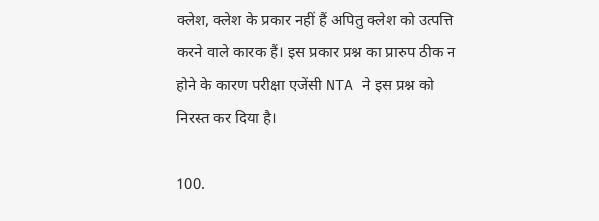क्लेश, क्लेश के प्रकार नहीं हैं अपितु क्लेश को उत्पत्ति करने वाले कारक हैं। इस प्रकार प्रश्न का प्रारुप ठीक न होने के कारण परीक्षा एजेंसी NTA ने इस प्रश्न को निरस्त कर दिया है।

100.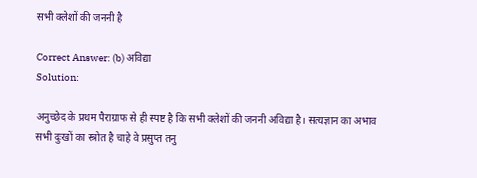सभी क्लेशों की जननी है

Correct Answer: (b) अविद्या
Solution:

अनुच्छेद के प्रथम पैराग्राफ से ही स्पष्ट है कि सभी क्लेशों की जननी अविद्या है। सत्यज्ञान का अभाव सभी दुःखों का स्त्रोत है चाहे वे प्रसुप्त तनु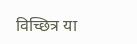विच्छित्र या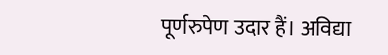पूर्णरुपेण उदार हैं। अविद्या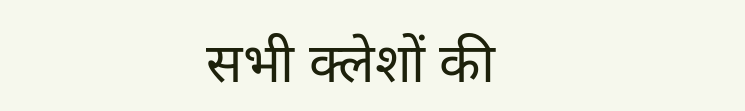सभी क्लेशों की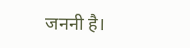जननी है।